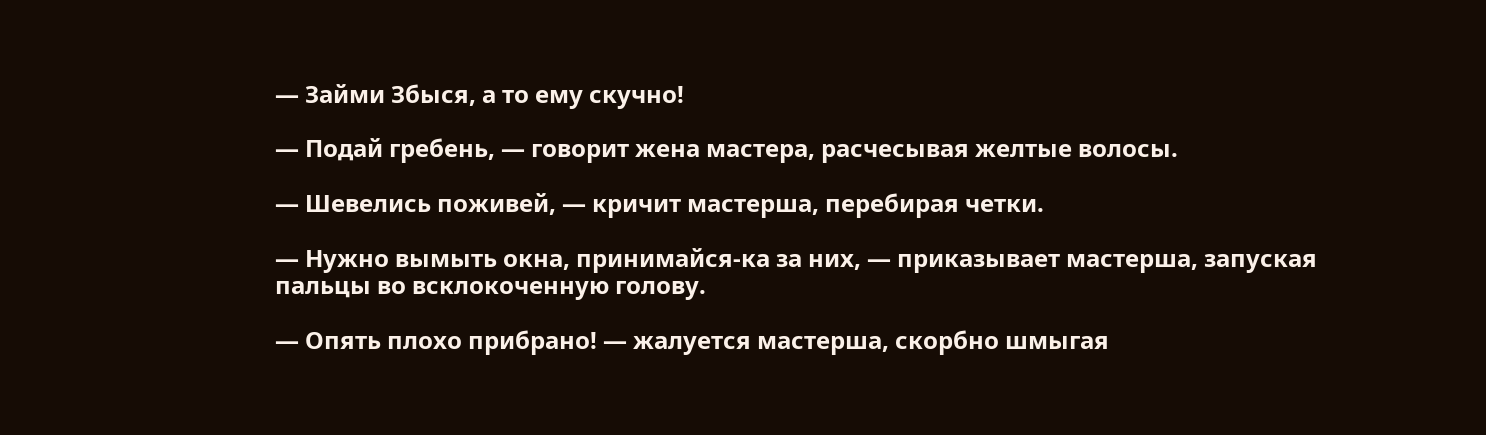— Займи Збыся, а то ему скучно!

— Подай гребень, — говорит жена мастера, расчесывая желтые волосы.

— Шевелись поживей, — кричит мастерша, перебирая четки.

— Нужно вымыть окна, принимайся-ка за них, — приказывает мастерша, запуская пальцы во всклокоченную голову.

— Опять плохо прибрано! — жалуется мастерша, скорбно шмыгая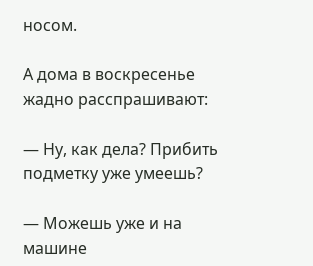носом.

А дома в воскресенье жадно расспрашивают:

— Ну, как дела? Прибить подметку уже умеешь?

— Можешь уже и на машине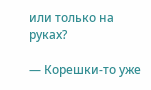или только на руках?

— Корешки-то уже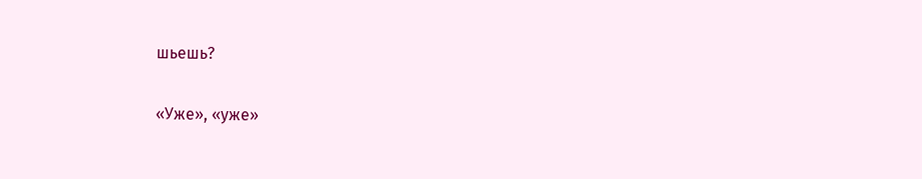шьешь?

«Уже», «уже»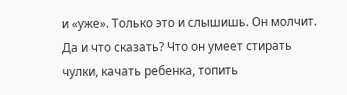и «уже». Только это и слышишь. Он молчит. Да и что сказать? Что он умеет стирать чулки, качать ребенка, топить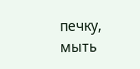печку, мыть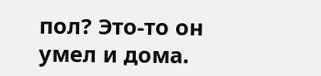пол? Это-то он умел и дома.